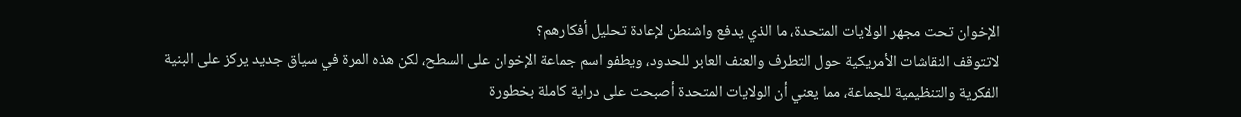الإخوان تحت مجهر الولايات المتحدة، ما الذي يدفع واشنطن لإعادة تحليل أفكارهم؟
لاتتوقف النقاشات الأمريكية حول التطرف والعنف العابر للحدود، ويطفو اسم جماعة الإخوان على السطح، لكن هذه المرة في سياق جديد يركز على البنية الفكرية والتنظيمية للجماعة، مما يعني أن الولايات المتحدة أصبحت على دراية كاملة بخطورة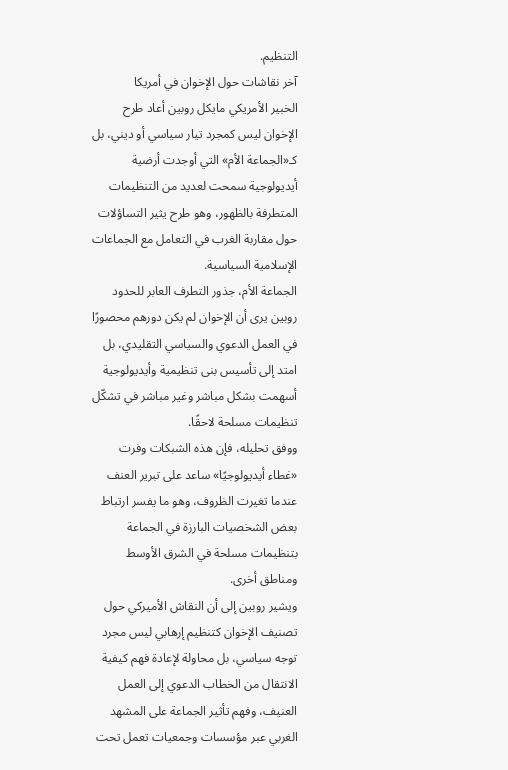التنظيم.
آخر نقاشات حول الإخوان في أمريكا
الخبير الأمريكي مايكل روبين أعاد طرح الإخوان ليس كمجرد تيار سياسي أو ديني، بل كـ«الجماعة الأم» التي أوجدت أرضية أيديولوجية سمحت لعديد من التنظيمات المتطرفة بالظهور، وهو طرح يثير التساؤلات حول مقاربة الغرب في التعامل مع الجماعات الإسلامية السياسية.
الجماعة الأم، جذور التطرف العابر للحدود
روبين يرى أن الإخوان لم يكن دورهم محصورًا في العمل الدعوي والسياسي التقليدي، بل امتد إلى تأسيس بنى تنظيمية وأيديولوجية أسهمت بشكل مباشر وغير مباشر في تشكّل تنظيمات مسلحة لاحقًا.
ووفق تحليله، فإن هذه الشبكات وفرت «غطاء أيديولوجيًا» ساعد على تبرير العنف عندما تغيرت الظروف، وهو ما يفسر ارتباط بعض الشخصيات البارزة في الجماعة بتنظيمات مسلحة في الشرق الأوسط ومناطق أخرى.
ويشير روبين إلى أن النقاش الأميركي حول تصنيف الإخوان كتنظيم إرهابي ليس مجرد توجه سياسي، بل محاولة لإعادة فهم كيفية الانتقال من الخطاب الدعوي إلى العمل العنيف، وفهم تأثير الجماعة على المشهد الغربي عبر مؤسسات وجمعيات تعمل تحت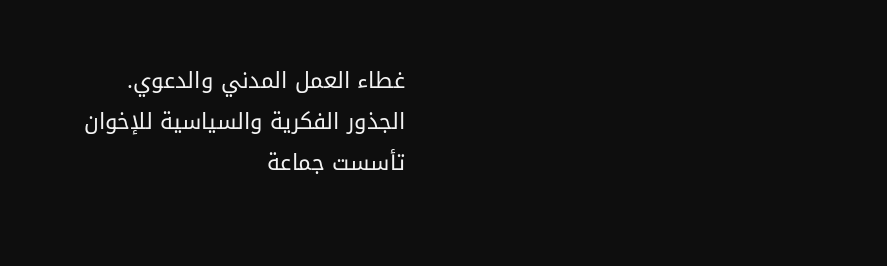غطاء العمل المدني والدعوي.
الجذور الفكرية والسياسية للإخوان
تأسست جماعة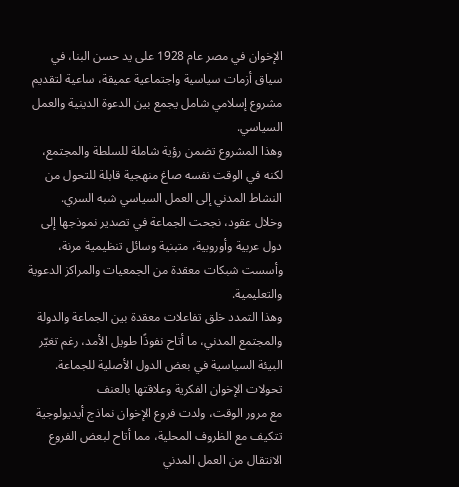الإخوان في مصر عام 1928 على يد حسن البنا، في سياق أزمات سياسية واجتماعية عميقة، ساعية لتقديم مشروع إسلامي شامل يجمع بين الدعوة الدينية والعمل السياسي.
وهذا المشروع تضمن رؤية شاملة للسلطة والمجتمع، لكنه في الوقت نفسه صاغ منهجية قابلة للتحول من النشاط المدني إلى العمل السياسي شبه السري.
وخلال عقود، نجحت الجماعة في تصدير نموذجها إلى دول عربية وأوروبية، متبنية وسائل تنظيمية مرنة، وأسست شبكات معقدة من الجمعيات والمراكز الدعوية والتعليمية.
وهذا التمدد خلق تفاعلات معقدة بين الجماعة والدولة والمجتمع المدني، ما أتاح نفوذًا طويل الأمد، رغم تغيّر البيئة السياسية في بعض الدول الأصلية للجماعة.
تحولات الإخوان الفكرية وعلاقتها بالعنف
مع مرور الوقت، ولدت فروع الإخوان نماذج أيديولوجية تتكيف مع الظروف المحلية، مما أتاح لبعض الفروع الانتقال من العمل المدني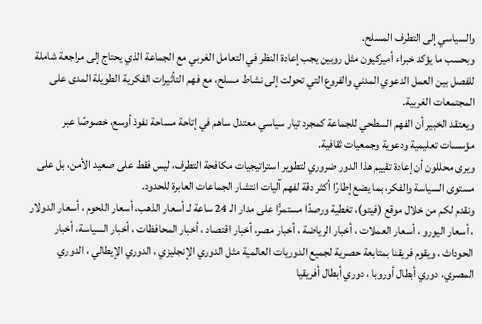والسياسي إلى التطرف المسلح.
وبحسب ما يؤكد خبراء أميركيون مثل روبين يجب إعادة النظر في التعامل الغربي مع الجماعة الذي يحتاج إلى مراجعة شاملة للفصل بين العمل الدعوي المدني والفروع التي تحولت إلى نشاط مسلح، مع فهم التأثيرات الفكرية الطويلة المدى على المجتمعات الغربية.
ويعتقد الخبير أن الفهم السطحي للجماعة كمجرد تيار سياسي معتدل ساهم في إتاحة مساحة نفوذ أوسع، خصوصًا عبر مؤسسات تعليمية ودعوية وجمعيات ثقافية.
ويرى محللون أن إعادة تقييم هذا الدور ضروري لتطوير استراتيجيات مكافحة التطرف، ليس فقط على صعيد الأمن، بل على مستوى السياسة والفكر، بما يضع إطارًا أكثر دقة لفهم آليات انتشار الجماعات العابرة للحدود.
ونقدم لكم من خلال موقع (فيتو)، تغطية ورصدًا مستمرًّا على مدار الـ 24 ساعة لـ أسعار الذهب، أسعار اللحوم ، أسعار الدولار ، أسعار اليورو ، أسعار العملات ، أخبار الرياضة ، أخبار مصر، أخبار اقتصاد ، أخبار المحافظات ، أخبار السياسة، أخبار الحوداث ، ويقوم فريقنا بمتابعة حصرية لجميع الدوريات العالمية مثل الدوري الإنجليزي ، الدوري الإيطالي ، الدوري المصري، دوري أبطال أوروبا ، دوري أبطال أفريقيا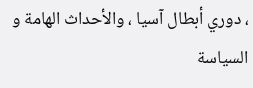، دوري أبطال آسيا ، والأحداث الهامة و السياسة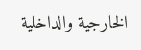الخارجية والداخلية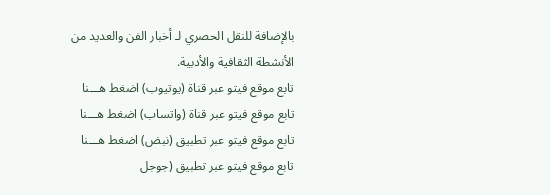بالإضافة للنقل الحصري لـ أخبار الفن والعديد من الأنشطة الثقافية والأدبية.
تابع موقع فيتو عبر قناة (يوتيوب) اضغط هـــنا
تابع موقع فيتو عبر قناة (واتساب) اضغط هـــنا
تابع موقع فيتو عبر تطبيق (نبض) اضغط هـــنا
تابع موقع فيتو عبر تطبيق (جوجل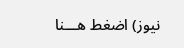نيوز) اضغط هـــنا